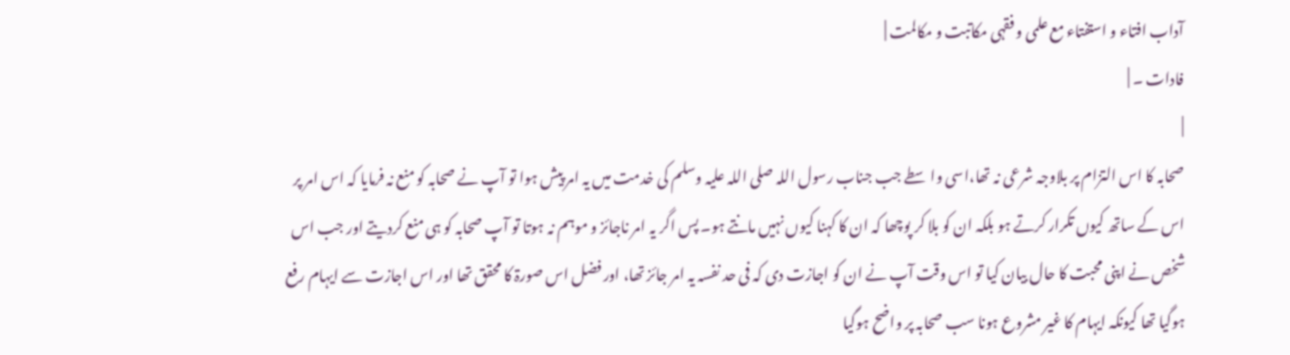آداب افتاء و استفتاء مع علمی و فقہی مکاتبت و مکالمت |
فادات ۔ |
|
صحابہ کا اس التزام پر بلاوجہ شرعی نہ تھا،اسی واسطے جب جناب رسول اللہ صلی اللہ علیہ وسلم کی خدمت میں یہ امر پیش ہوا تو آپ نے صحابہ کو منع نہ فرمایا کہ اس امر پر اس کے ساتھ کیوں تکرار کرتے ہو بلکہ ان کو بلا کر پوچھا کہ ان کا کہنا کیوں نہیں مانتے ہو۔ پس اگر یہ امر ناجائز و موہم نہ ہوتا تو آپ صحابہ کو ہی منع کردیتے اور جب اس شخص نے اپنی محبت کا حال بیان کیا تو اس وقت آپ نے ان کو اجازت دی کہ فی حد نفسہ یہ امر جائز تھا، اور فضل اس صورۃ کا محقق تھا اور اس اجازت سے ایہام رفع ہوگیا تھا کیونکہ ایہام کا غیر مشروع ہونا سب صحابہ پر واضح ہوگیا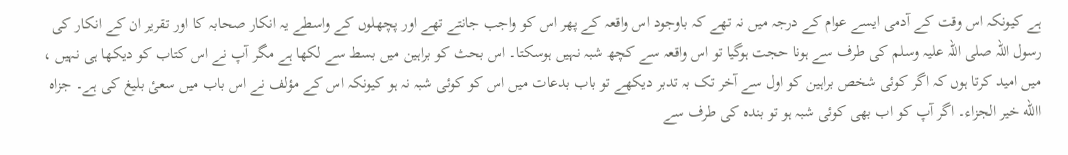ہے کیونکہ اس وقت کے آدمی ایسے عوام کے درجہ میں نہ تھے کہ باوجود اس واقعہ کے پھر اس کو واجب جانتے تھے اور پچھلوں کے واسطے یہ انکار صحابہ کا اور تقریر ان کے انکار کی رسول اللہ صلی اللہ علیہ وسلم کی طرف سے ہونا حجت ہوگیا تو اس واقعہ سے کچھ شبہ نہیں ہوسکتا۔ اس بحث کو براہین میں بسط سے لکھا ہے مگر آپ نے اس کتاب کو دیکھا ہی نہیں ، میں امید کرتا ہوں کہ اگر کوئی شخص براہین کو اول سے آخر تک بہ تدبر دیکھے تو باب بدعات میں اس کو کوئی شبہ نہ ہو کیونکہ اس کے مؤلف نے اس باب میں سعیٔ بلیغ کی ہے۔ جزاہ االله خیر الجزاء۔ اگر آپ کو اب بھی کوئی شبہ ہو تو بندہ کی طرف سے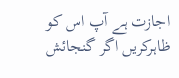اجازت ہے آپ اس کو ظاہرکریں اگر گنجائش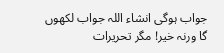جواب ہوگی انشاء اللہ جواب لکھوں گا ورنہ خیر! مگر تحریرات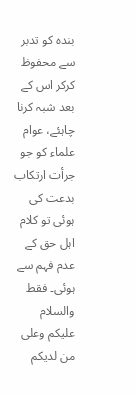بندہ کو تدبر سے محفوظ کرکر اس کے بعد شبہ کرنا چاہئے، عوام علماء کو جو جرأت ارتکاب بدعت کی ہوئی تو کلام اہل حق کے عدم فہم سے ہوئی۔ فقط والسلام علیکم وعلی من لدیکم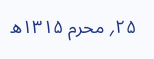۲۵؍ محرم ۱۳۱۵ھ